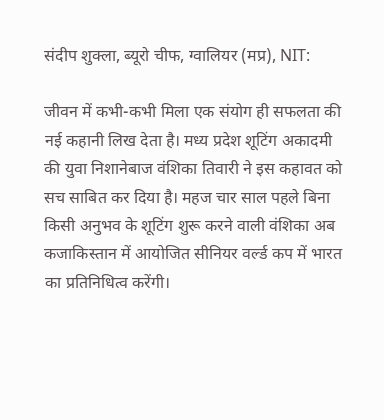संदीप शुक्ला, ब्यूरो चीफ, ग्वालियर (मप्र), NIT:

जीवन में कभी-कभी मिला एक संयोग ही सफलता की नई कहानी लिख देता है। मध्य प्रदेश शूटिंग अकादमी की युवा निशानेबाज वंशिका तिवारी ने इस कहावत को सच साबित कर दिया है। महज चार साल पहले बिना किसी अनुभव के शूटिंग शुरू करने वाली वंशिका अब कजाकिस्तान में आयोजित सीनियर वर्ल्ड कप में भारत का प्रतिनिधित्व करेंगी।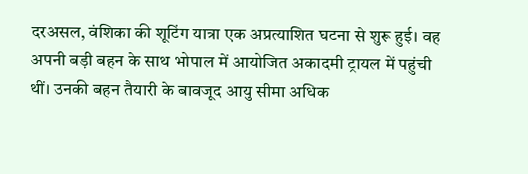दरअसल, वंशिका की शूटिंग यात्रा एक अप्रत्याशित घटना से शुरू हुई। वह अपनी बड़ी बहन के साथ भोपाल में आयोजित अकादमी ट्रायल में पहुंची थीं। उनकी बहन तैयारी के बावजूद आयु सीमा अधिक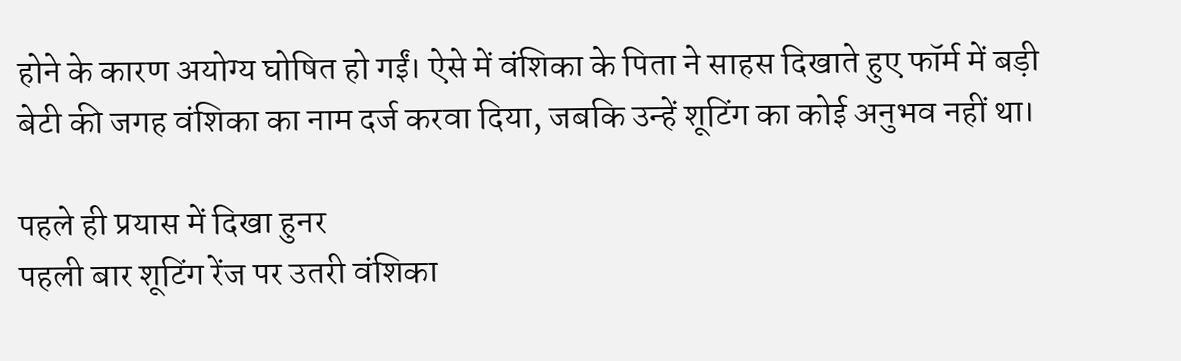होने के कारण अयोग्य घोषित हो गईं। ऐसे में वंशिका के पिता ने साहस दिखाते हुए फॉर्म में बड़ी बेटी की जगह वंशिका का नाम दर्ज करवा दिया, जबकि उन्हें शूटिंग का कोई अनुभव नहीं था।

पहले ही प्रयास में दिखा हुनर
पहली बार शूटिंग रेंज पर उतरी वंशिका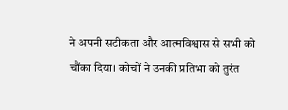ने अपनी सटीकता और आत्मविश्वास से सभी को चौंका दिया। कोचों ने उनकी प्रतिभा को तुरंत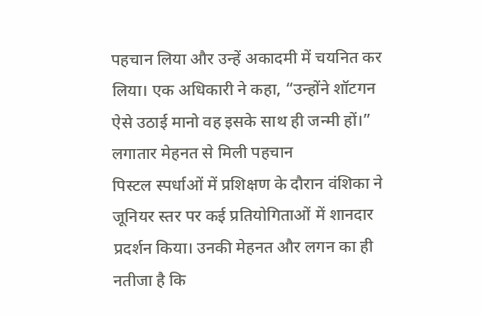पहचान लिया और उन्हें अकादमी में चयनित कर लिया। एक अधिकारी ने कहा, “उन्होंने शॉटगन ऐसे उठाई मानो वह इसके साथ ही जन्मी हों।”
लगातार मेहनत से मिली पहचान
पिस्टल स्पर्धाओं में प्रशिक्षण के दौरान वंशिका ने जूनियर स्तर पर कई प्रतियोगिताओं में शानदार प्रदर्शन किया। उनकी मेहनत और लगन का ही नतीजा है कि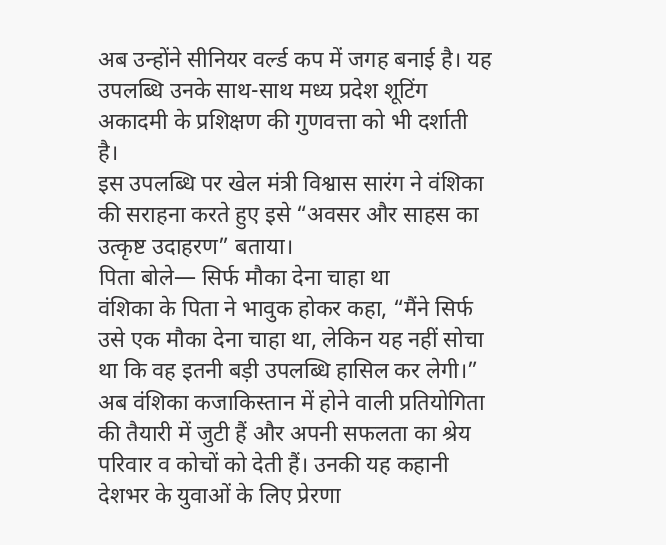अब उन्होंने सीनियर वर्ल्ड कप में जगह बनाई है। यह उपलब्धि उनके साथ-साथ मध्य प्रदेश शूटिंग अकादमी के प्रशिक्षण की गुणवत्ता को भी दर्शाती है।
इस उपलब्धि पर खेल मंत्री विश्वास सारंग ने वंशिका की सराहना करते हुए इसे “अवसर और साहस का उत्कृष्ट उदाहरण” बताया।
पिता बोले— सिर्फ मौका देना चाहा था
वंशिका के पिता ने भावुक होकर कहा, “मैंने सिर्फ उसे एक मौका देना चाहा था, लेकिन यह नहीं सोचा था कि वह इतनी बड़ी उपलब्धि हासिल कर लेगी।”
अब वंशिका कजाकिस्तान में होने वाली प्रतियोगिता की तैयारी में जुटी हैं और अपनी सफलता का श्रेय परिवार व कोचों को देती हैं। उनकी यह कहानी देशभर के युवाओं के लिए प्रेरणा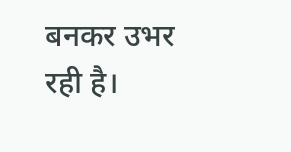बनकर उभर रही है।